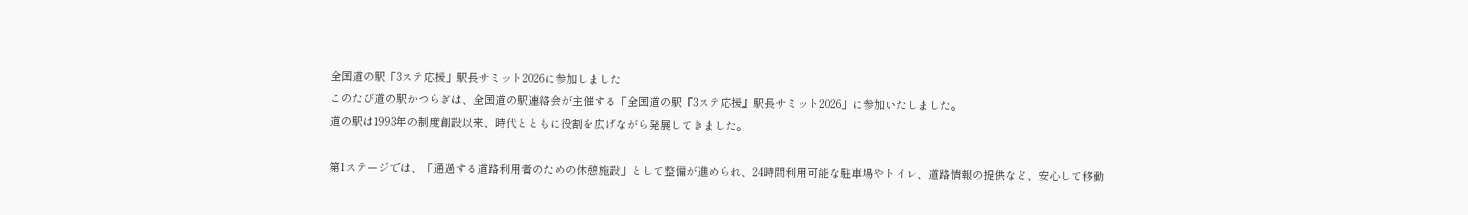全国道の駅「3ステ応援」駅長サミット2026に参加しました
このたび道の駅かつらぎは、全国道の駅連絡会が主催する「全国道の駅『3ステ応援』駅長サミット2026」に参加いたしました。
道の駅は1993年の制度創設以来、時代とともに役割を広げながら発展してきました。

第1ステージでは、「通過する道路利用者のための休憩施設」として整備が進められ、24時間利用可能な駐車場やトイレ、道路情報の提供など、安心して移動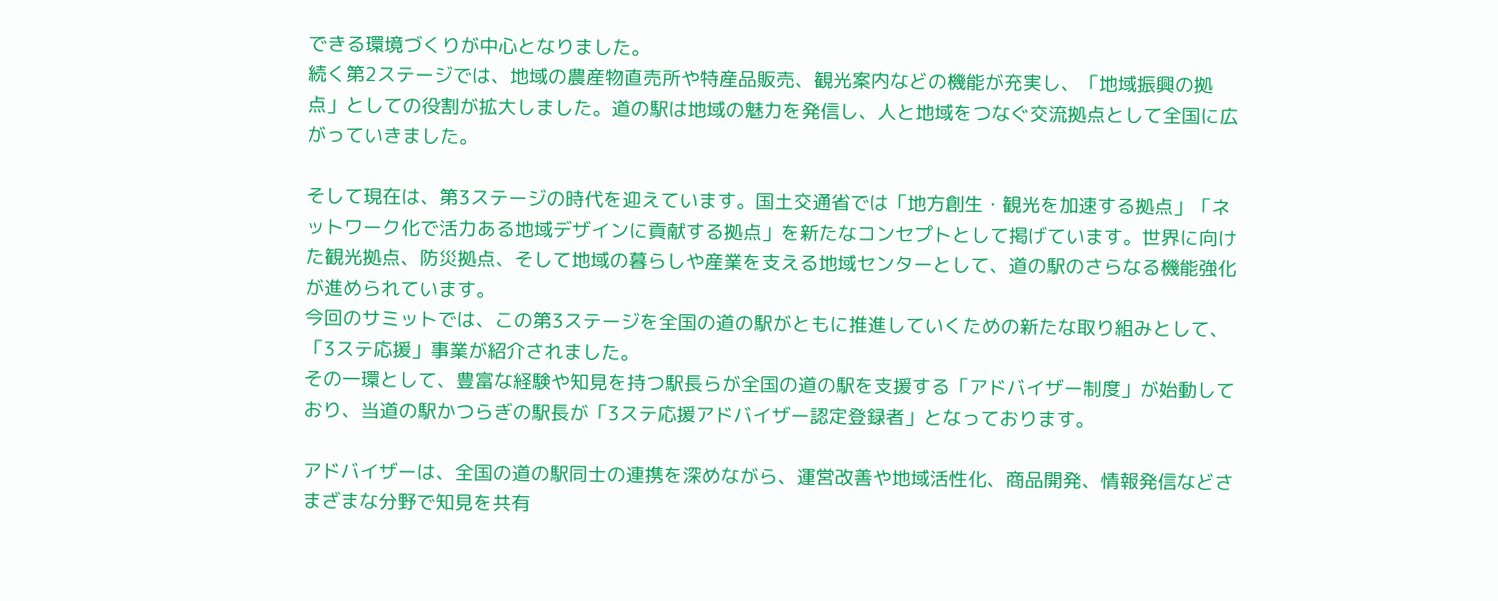できる環境づくりが中心となりました。
続く第2ステージでは、地域の農産物直売所や特産品販売、観光案内などの機能が充実し、「地域振興の拠点」としての役割が拡大しました。道の駅は地域の魅力を発信し、人と地域をつなぐ交流拠点として全国に広がっていきました。

そして現在は、第3ステージの時代を迎えています。国土交通省では「地方創生・観光を加速する拠点」「ネットワーク化で活力ある地域デザインに貢献する拠点」を新たなコンセプトとして掲げています。世界に向けた観光拠点、防災拠点、そして地域の暮らしや産業を支える地域センターとして、道の駅のさらなる機能強化が進められています。
今回のサミットでは、この第3ステージを全国の道の駅がともに推進していくための新たな取り組みとして、「3ステ応援」事業が紹介されました。
その一環として、豊富な経験や知見を持つ駅長らが全国の道の駅を支援する「アドバイザー制度」が始動しており、当道の駅かつらぎの駅長が「3ステ応援アドバイザー認定登録者」となっております。

アドバイザーは、全国の道の駅同士の連携を深めながら、運営改善や地域活性化、商品開発、情報発信などさまざまな分野で知見を共有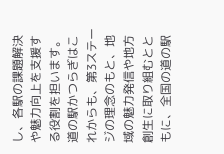し、各駅の課題解決や魅力向上を支援する役割を担います。
道の駅かつらぎはこれからも、第3ステージの理念のもと、地域の魅力発信や地方創生に取り組むとともに、全国の道の駅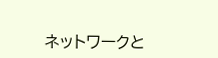ネットワークと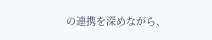の連携を深めながら、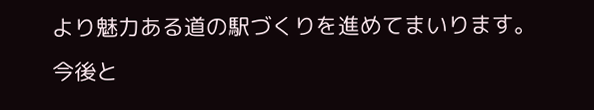より魅力ある道の駅づくりを進めてまいります。
今後と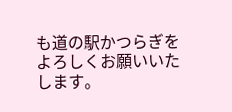も道の駅かつらぎをよろしくお願いいたします。